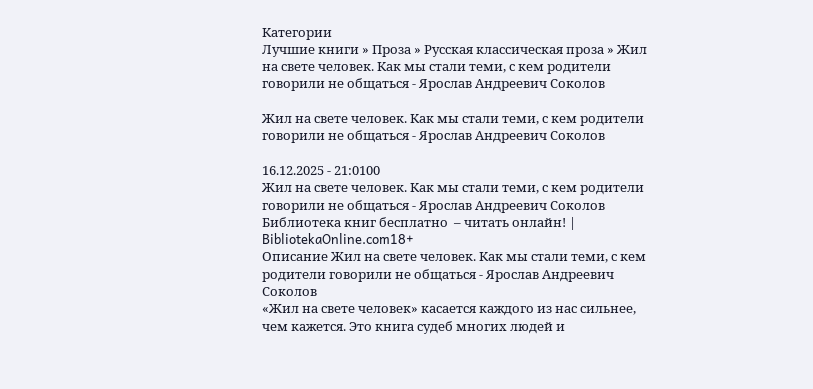Категории
Лучшие книги » Проза » Русская классическая проза » Жил на свете человек. Как мы стали теми, с кем родители говорили не общаться - Ярослав Андреевич Соколов

Жил на свете человек. Как мы стали теми, с кем родители говорили не общаться - Ярослав Андреевич Соколов

16.12.2025 - 21:0100
Жил на свете человек. Как мы стали теми, с кем родители говорили не общаться - Ярослав Андреевич Соколов Библиотека книг бесплатно  – читать онлайн! | BibliotekaOnline.com18+
Описание Жил на свете человек. Как мы стали теми, с кем родители говорили не общаться - Ярослав Андреевич Соколов
«Жил на свете человек» касается каждого из нас сильнее, чем кажется. Это книга судеб многих людей и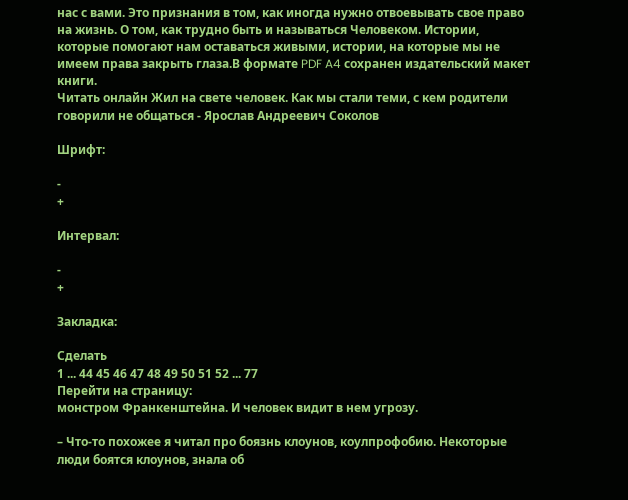нас с вами. Это признания в том, как иногда нужно отвоевывать свое право на жизнь. О том, как трудно быть и называться Человеком. Истории, которые помогают нам оставаться живыми, истории, на которые мы не имеем права закрыть глаза.В формате PDF A4 сохранен издательский макет книги.
Читать онлайн Жил на свете человек. Как мы стали теми, с кем родители говорили не общаться - Ярослав Андреевич Соколов

Шрифт:

-
+

Интервал:

-
+

Закладка:

Сделать
1 ... 44 45 46 47 48 49 50 51 52 ... 77
Перейти на страницу:
монстром Франкенштейна. И человек видит в нем угрозу.

– Что-то похожее я читал про боязнь клоунов, коулпрофобию. Некоторые люди боятся клоунов, знала об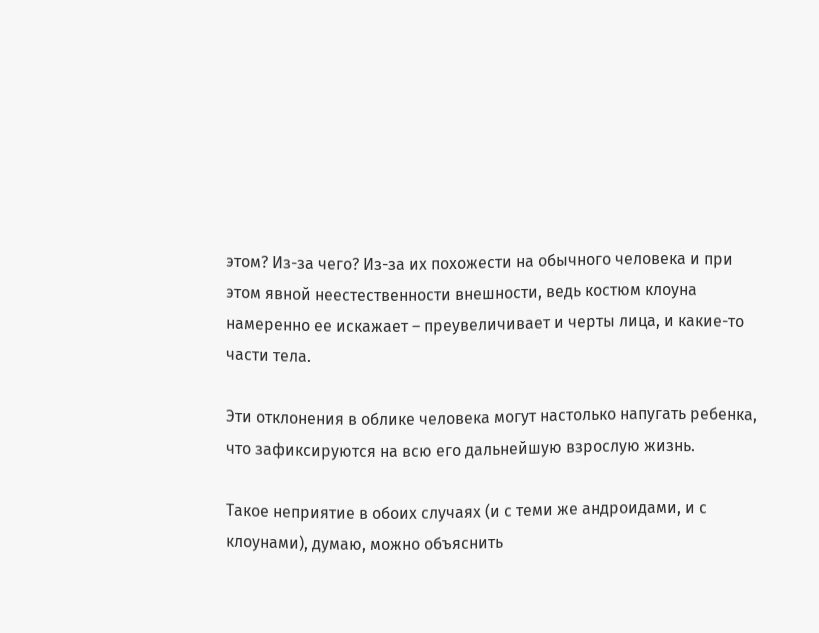этом? Из-за чего? Из-за их похожести на обычного человека и при этом явной неестественности внешности, ведь костюм клоуна намеренно ее искажает – преувеличивает и черты лица, и какие-то части тела.

Эти отклонения в облике человека могут настолько напугать ребенка, что зафиксируются на всю его дальнейшую взрослую жизнь.

Такое неприятие в обоих случаях (и с теми же андроидами, и с клоунами), думаю, можно объяснить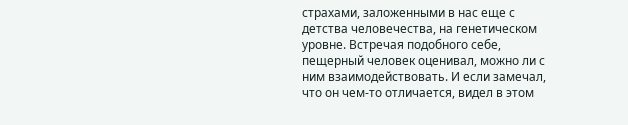страхами, заложенными в нас еще с детства человечества, на генетическом уровне. Встречая подобного себе, пещерный человек оценивал, можно ли с ним взаимодействовать. И если замечал, что он чем-то отличается, видел в этом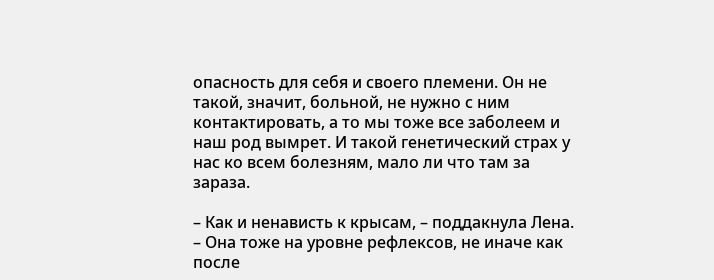опасность для себя и своего племени. Он не такой, значит, больной, не нужно с ним контактировать, а то мы тоже все заболеем и наш род вымрет. И такой генетический страх у нас ко всем болезням, мало ли что там за зараза.

– Как и ненависть к крысам, – поддакнула Лена. – Она тоже на уровне рефлексов, не иначе как после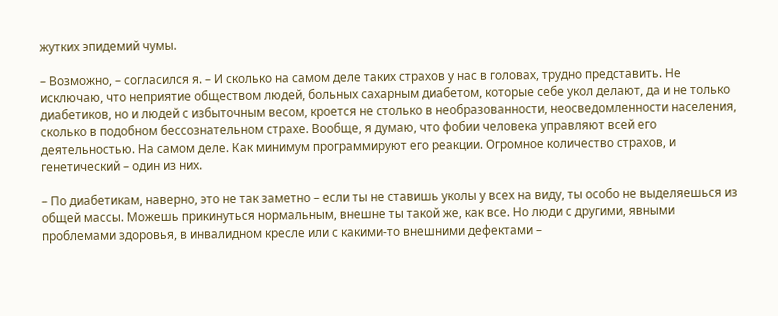жутких эпидемий чумы.

– Возможно, – согласился я. – И сколько на самом деле таких страхов у нас в головах, трудно представить. Не исключаю, что неприятие обществом людей, больных сахарным диабетом, которые себе укол делают, да и не только диабетиков, но и людей с избыточным весом, кроется не столько в необразованности, неосведомленности населения, сколько в подобном бессознательном страхе. Вообще, я думаю, что фобии человека управляют всей его деятельностью. На самом деле. Как минимум программируют его реакции. Огромное количество страхов, и генетический – один из них.

– По диабетикам, наверно, это не так заметно – если ты не ставишь уколы у всех на виду, ты особо не выделяешься из общей массы. Можешь прикинуться нормальным, внешне ты такой же, как все. Но люди с другими, явными проблемами здоровья, в инвалидном кресле или с какими-то внешними дефектами –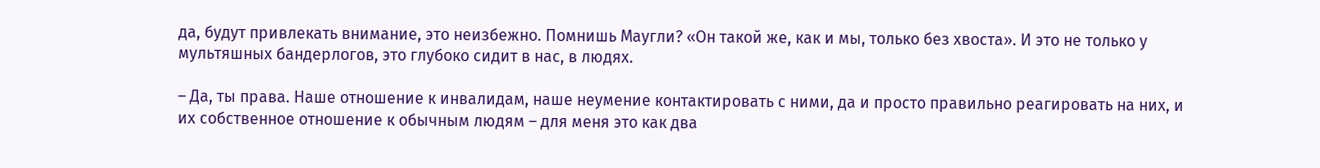да, будут привлекать внимание, это неизбежно. Помнишь Маугли? «Он такой же, как и мы, только без хвоста». И это не только у мультяшных бандерлогов, это глубоко сидит в нас, в людях.

– Да, ты права. Наше отношение к инвалидам, наше неумение контактировать с ними, да и просто правильно реагировать на них, и их собственное отношение к обычным людям – для меня это как два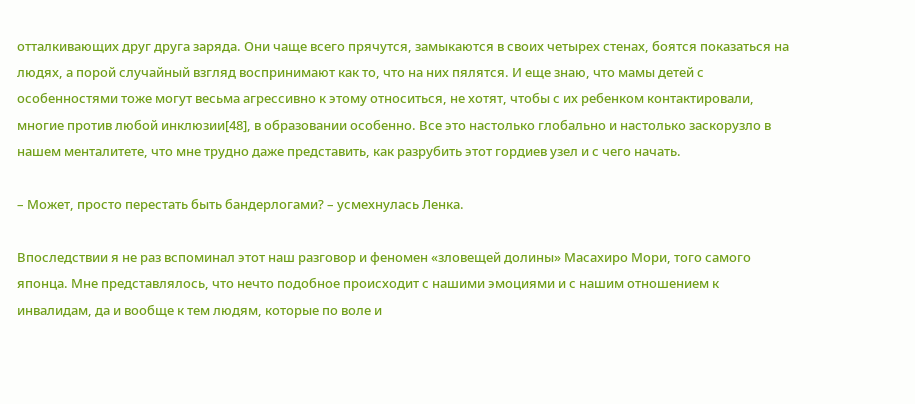отталкивающих друг друга заряда. Они чаще всего прячутся, замыкаются в своих четырех стенах, боятся показаться на людях, а порой случайный взгляд воспринимают как то, что на них пялятся. И еще знаю, что мамы детей с особенностями тоже могут весьма агрессивно к этому относиться, не хотят, чтобы с их ребенком контактировали, многие против любой инклюзии[48], в образовании особенно. Все это настолько глобально и настолько заскорузло в нашем менталитете, что мне трудно даже представить, как разрубить этот гордиев узел и с чего начать.

– Может, просто перестать быть бандерлогами? – усмехнулась Ленка.

Впоследствии я не раз вспоминал этот наш разговор и феномен «зловещей долины» Масахиро Мори, того самого японца. Мне представлялось, что нечто подобное происходит с нашими эмоциями и с нашим отношением к инвалидам, да и вообще к тем людям, которые по воле и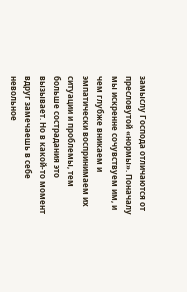замыслу Господа отличаются от пресловутой «нормы». Поначалу мы искренне сочувствуем им, и чем глубже вникаем и эмпатически воспринимаем их ситуации и проблемы, тем больше сострадания это вызывает. Но в какой-то момент вдруг замечаешь в себе невольное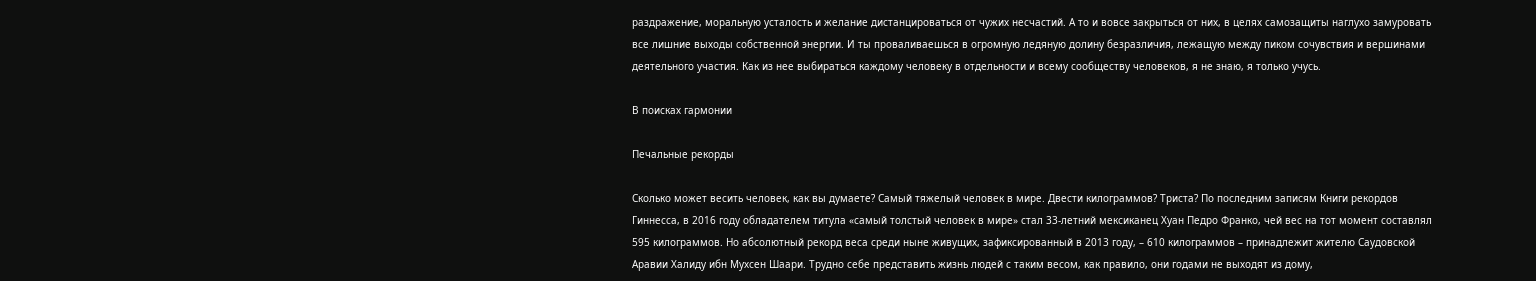раздражение, моральную усталость и желание дистанцироваться от чужих несчастий. А то и вовсе закрыться от них, в целях самозащиты наглухо замуровать все лишние выходы собственной энергии. И ты проваливаешься в огромную ледяную долину безразличия, лежащую между пиком сочувствия и вершинами деятельного участия. Как из нее выбираться каждому человеку в отдельности и всему сообществу человеков, я не знаю, я только учусь.

В поисках гармонии

Печальные рекорды

Сколько может весить человек, как вы думаете? Самый тяжелый человек в мире. Двести килограммов? Триста? По последним записям Книги рекордов Гиннесса, в 2016 году обладателем титула «самый толстый человек в мире» стал 33-летний мексиканец Хуан Педро Франко, чей вес на тот момент составлял 595 килограммов. Но абсолютный рекорд веса среди ныне живущих, зафиксированный в 2013 году, – 610 килограммов – принадлежит жителю Саудовской Аравии Халиду ибн Мухсен Шаари. Трудно себе представить жизнь людей с таким весом, как правило, они годами не выходят из дому,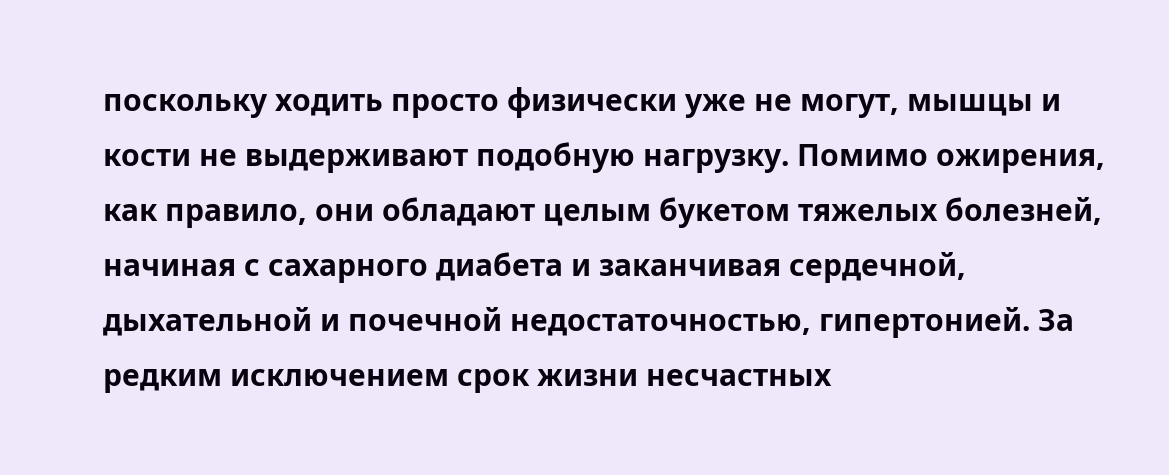поскольку ходить просто физически уже не могут, мышцы и кости не выдерживают подобную нагрузку. Помимо ожирения, как правило, они обладают целым букетом тяжелых болезней, начиная с сахарного диабета и заканчивая сердечной, дыхательной и почечной недостаточностью, гипертонией. За редким исключением срок жизни несчастных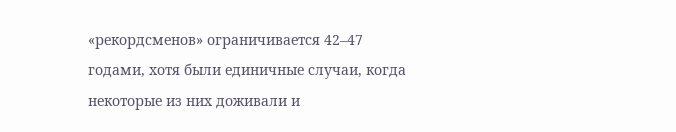«рекордсменов» ограничивается 42–47 годами, хотя были единичные случаи, когда некоторые из них доживали и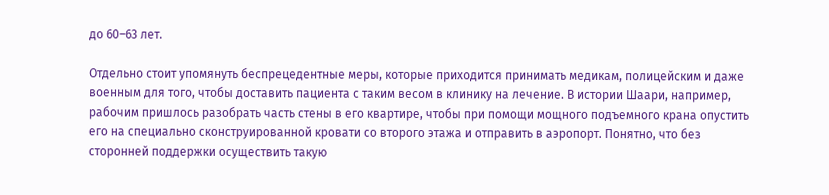до 60–63 лет.

Отдельно стоит упомянуть беспрецедентные меры, которые приходится принимать медикам, полицейским и даже военным для того, чтобы доставить пациента с таким весом в клинику на лечение. В истории Шаари, например, рабочим пришлось разобрать часть стены в его квартире, чтобы при помощи мощного подъемного крана опустить его на специально сконструированной кровати со второго этажа и отправить в аэропорт. Понятно, что без сторонней поддержки осуществить такую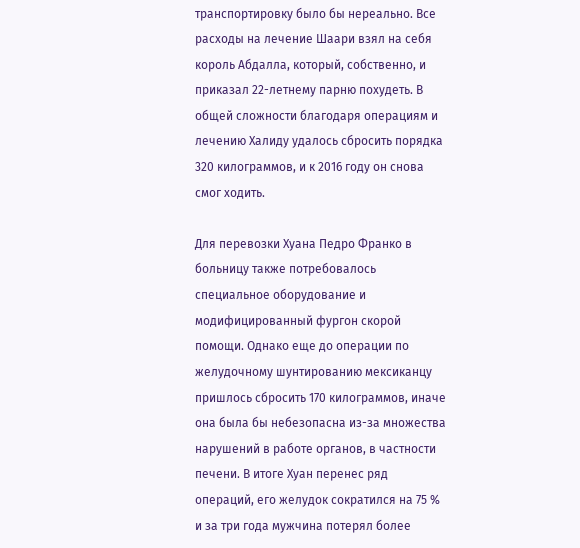транспортировку было бы нереально. Все расходы на лечение Шаари взял на себя король Абдалла, который, собственно, и приказал 22-летнему парню похудеть. В общей сложности благодаря операциям и лечению Халиду удалось сбросить порядка 320 килограммов, и к 2016 году он снова смог ходить.

Для перевозки Хуана Педро Франко в больницу также потребовалось специальное оборудование и модифицированный фургон скорой помощи. Однако еще до операции по желудочному шунтированию мексиканцу пришлось сбросить 170 килограммов, иначе она была бы небезопасна из-за множества нарушений в работе органов, в частности печени. В итоге Хуан перенес ряд операций, его желудок сократился на 75 % и за три года мужчина потерял более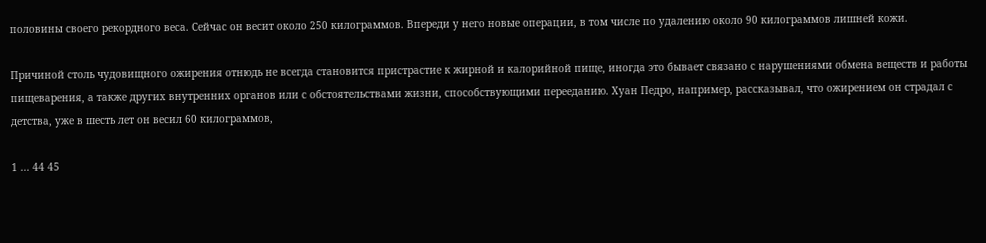половины своего рекордного веса. Сейчас он весит около 250 килограммов. Впереди у него новые операции, в том числе по удалению около 90 килограммов лишней кожи.

Причиной столь чудовищного ожирения отнюдь не всегда становится пристрастие к жирной и калорийной пище, иногда это бывает связано с нарушениями обмена веществ и работы пищеварения, а также других внутренних органов или с обстоятельствами жизни, способствующими перееданию. Хуан Педро, например, рассказывал, что ожирением он страдал с детства, уже в шесть лет он весил 60 килограммов,

1 ... 44 45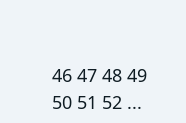46 47 48 49 50 51 52 ...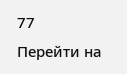77
Перейти на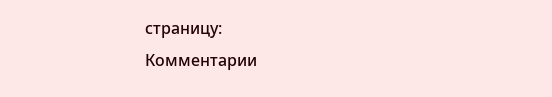страницу:
Комментарии